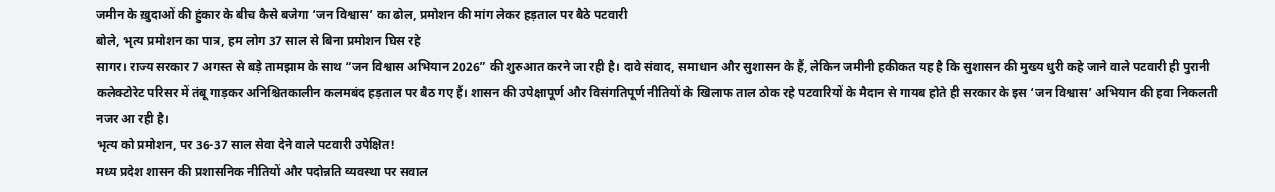जमीन के ख़ुदाओं की हुंकार के बीच कैसे बजेगा ‘जन विश्वास’ का ढोल, प्रमोशन की मांग लेकर हड़ताल पर बैठे पटवारी
बोले, भृत्य प्रमोशन का पात्र, हम लोग 37 साल से बिना प्रमोशन घिस रहे
सागर। राज्य सरकार 7 अगस्त से बड़े तामझाम के साथ “जन विश्वास अभियान 2026” की शुरुआत करने जा रही है। दावे संवाद, समाधान और सुशासन के हैं, लेकिन जमीनी हकीकत यह है कि सुशासन की मुख्य धुरी कहे जाने वाले पटवारी ही पुरानी कलेक्टोरेट परिसर में तंबू गाड़कर अनिश्चितकालीन कलमबंद हड़ताल पर बैठ गए हैं। शासन की उपेक्षापूर्ण और विसंगतिपूर्ण नीतियों के खिलाफ ताल ठोक रहे पटवारियों के मैदान से गायब होते ही सरकार के इस ‘जन विश्वास’ अभियान की हवा निकलती नजर आ रही है।
भृत्य को प्रमोशन, पर 36-37 साल सेवा देने वाले पटवारी उपेक्षित!
मध्य प्रदेश शासन की प्रशासनिक नीतियों और पदोन्नति व्यवस्था पर सवाल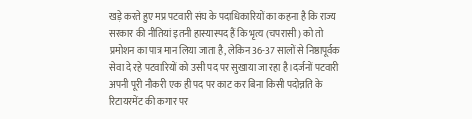खड़े करते हुए मप्र पटवारी संघ के पदाधिकारियों का कहना है कि राज्य सरकार की नीतियां इतनी हास्यास्पद हैं कि भृत्य (चपरासी) को तो प्रमोशन का पात्र मान लिया जाता है, लेकिन 36-37 सालों से निष्ठापूर्वक सेवा दे रहे पटवारियों को उसी पद पर सुखाया जा रहा है।दर्जनों पटवारी अपनी पूरी नौकरी एक ही पद पर काट कर बिना किसी पदोन्नति के रिटायरमेंट की कगार पर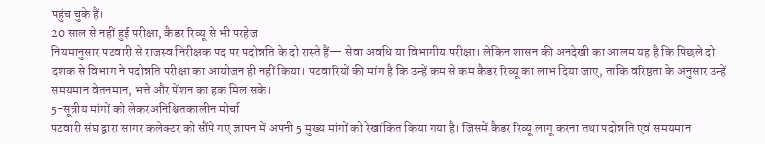पहुंच चुके हैं।
20 साल से नहीं हुई परीक्षा, कैडर रिव्यू से भी परहेज
नियमानुसार पटवारी से राजस्व निरीक्षक पद पर पदोन्नति के दो रास्ते हैं— सेवा अवधि या विभागीय परीक्षा। लेकिन शासन की अनदेखी का आलम यह है कि पिछले दो दशक से विभाग ने पदोन्नति परीक्षा का आयोजन ही नहीं किया। पटवारियों की मांग है कि उन्हें कम से कम कैडर रिव्यू का लाभ दिया जाए, ताकि वरिष्ठता के अनुसार उन्हें समयमान वेतनमान, भत्ते और पेंशन का हक मिल सके।
5-सूत्रीय मांगों को लेकरअनिश्चितकालीन मोर्चा
पटवारी संघ द्वारा सागर कलेक्टर को सौंपे गए ज्ञापन में अपनी 5 मुख्य मांगों को रेखांकित किया गया है। जिसमें कैडर रिव्यू लागू करना तथा पदोन्नति एवं समयमान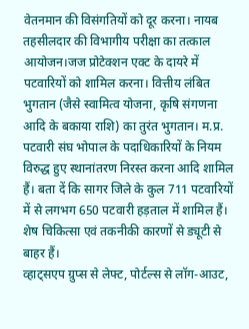वेतनमान की विसंगतियों को दूर करना। नायब तहसीलदार की विभागीय परीक्षा का तत्काल आयोजन।जज प्रोटेक्शन एक्ट के दायरे में पटवारियों को शामिल करना। वित्तीय लंबित भुगतान (जैसे स्वामित्व योजना, कृषि संगणना आदि के बकाया राशि) का तुरंत भुगतान। म.प्र. पटवारी संघ भोपाल के पदाधिकारियों के नियम विरुद्ध हुए स्थानांतरण निरस्त करना आदि शामिल हैं। बता दें कि सागर जिले के कुल 711 पटवारियों में से लगभग 650 पटवारी हड़ताल में शामिल हैं। शेष चिकित्सा एवं तकनीकी कारणों से ड्यूटी से बाहर हैं।
व्हाट्सएप ग्रुप्स से लेफ्ट, पोर्टल्स से लॉग-आउट,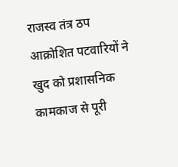राजस्व तंत्र ठप
आक्रोशित पटवारियों ने खुद को प्रशासनिक कामकाज से पूरी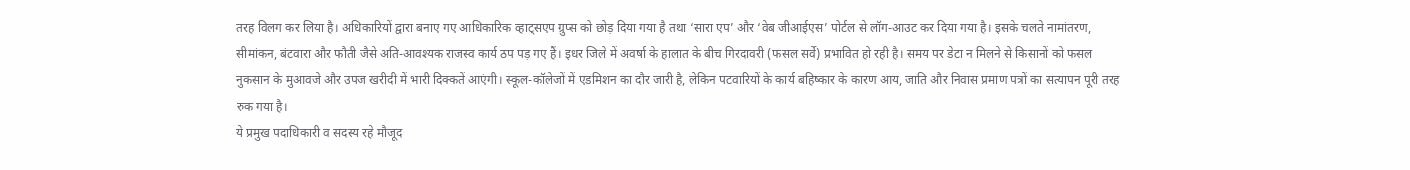तरह विलग कर लिया है। अधिकारियों द्वारा बनाए गए आधिकारिक व्हाट्सएप ग्रुप्स को छोड़ दिया गया है तथा ‘सारा एप’ और ‘वेब जीआईएस’ पोर्टल से लॉग-आउट कर दिया गया है। इसके चलते नामांतरण, सीमांकन, बंटवारा और फौती जैसे अति-आवश्यक राजस्व कार्य ठप पड़ गए हैं। इधर जिले में अवर्षा के हालात के बीच गिरदावरी (फसल सर्वे) प्रभावित हो रही है। समय पर डेटा न मिलने से किसानों को फसल नुकसान के मुआवजे और उपज खरीदी में भारी दिक्कतें आएंगी। स्कूल-कॉलेजों में एडमिशन का दौर जारी है, लेकिन पटवारियों के कार्य बहिष्कार के कारण आय, जाति और निवास प्रमाण पत्रों का सत्यापन पूरी तरह रुक गया है।
ये प्रमुख पदाधिकारी व सदस्य रहे मौजूद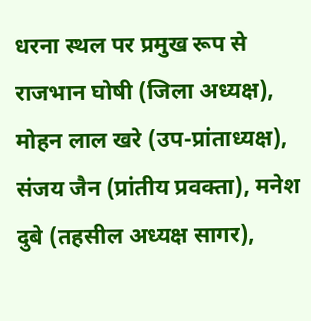धरना स्थल पर प्रमुख रूप से राजभान घोषी (जिला अध्यक्ष), मोहन लाल खरे (उप-प्रांताध्यक्ष), संजय जैन (प्रांतीय प्रवक्ता), मनेश दुबे (तहसील अध्यक्ष सागर),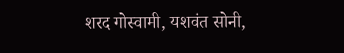शरद गोस्वामी, यशवंत सोनी,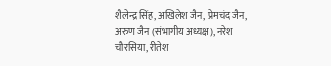शैलेन्द्र सिंह, अखिलेश जैन, प्रेमचंद जैन, अरुण जैन (संभागीय अध्यक्ष), नरेश चौरसिया, रीतेश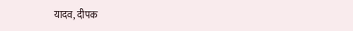यादव, दीपक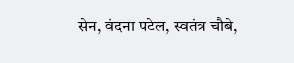सेन, वंदना पटेल, स्वतंत्र चौबे,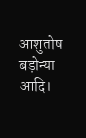आशुतोष बड़ोन्या आदि।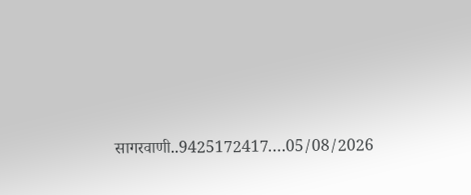सागरवाणी..9425172417….05/08/2026